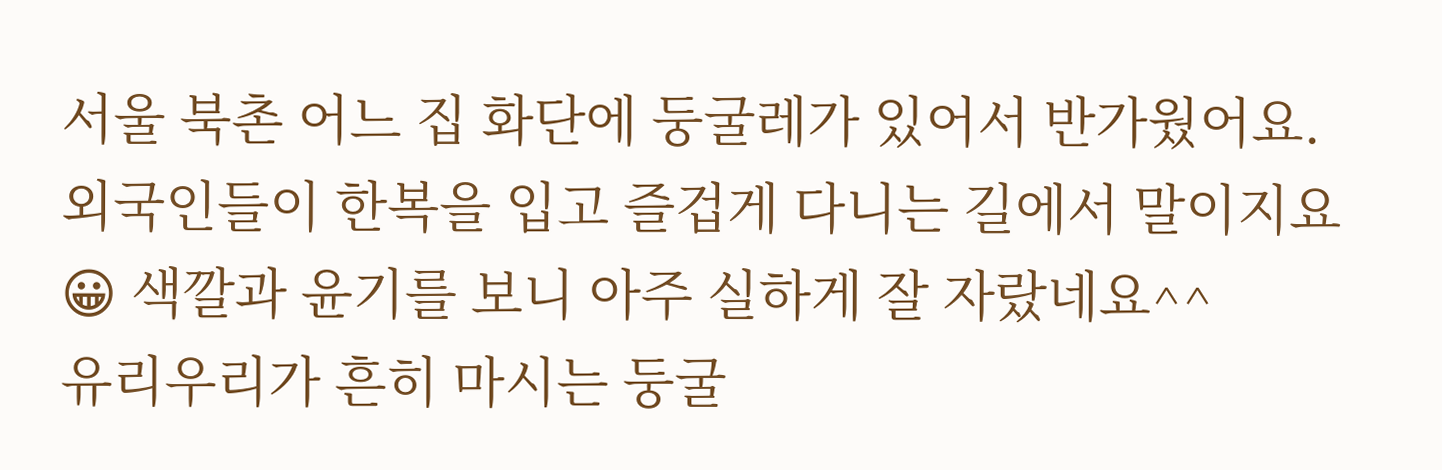서울 북촌 어느 집 화단에 둥굴레가 있어서 반가웠어요. 외국인들이 한복을 입고 즐겁게 다니는 길에서 말이지요 😀 색깔과 윤기를 보니 아주 실하게 잘 자랐네요^^
유리우리가 흔히 마시는 둥굴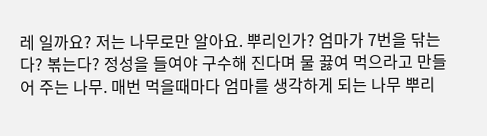레 일까요? 저는 나무로만 알아요. 뿌리인가? 엄마가 7번을 닦는다? 볶는다? 정성을 들여야 구수해 진다며 물 끓여 먹으라고 만들어 주는 나무. 매번 먹을때마다 엄마를 생각하게 되는 나무 뿌리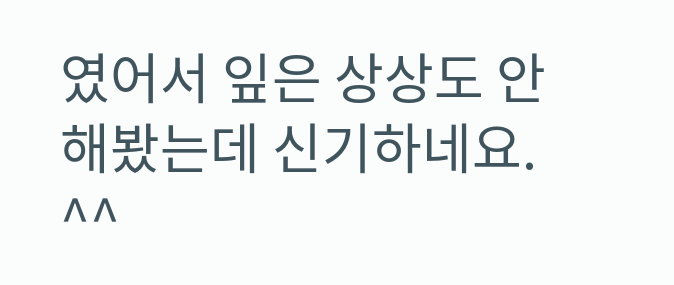였어서 잎은 상상도 안해봤는데 신기하네요. ^^